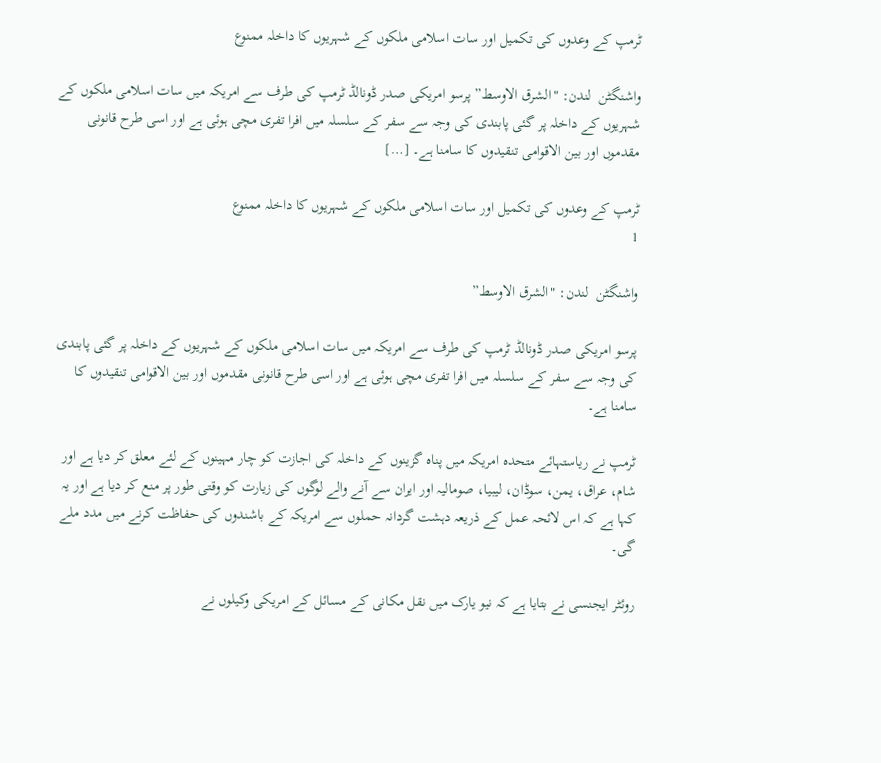ٹرمپ کے وعدوں کی تکمیل اور سات اسلامی ملکوں کے شہریوں کا داخلہ ممنوع

واشنگٹن  لندن: "الشرق الاوسط” پرسو امریکی صدر ڈونالڈ ٹرمپ کی طرف سے امریکہ میں سات اسلامی ملکوں کے شہریوں کے داخلہ پر گئی پابندی کی وجہ سے سفر کے سلسلہ میں افرا تفری مچی ہوئی ہے اور اسی طرح قانونی مقدموں اور بین الاقوامی تنقیدوں کا سامنا ہے۔ […]

ٹرمپ کے وعدوں کی تکمیل اور سات اسلامی ملکوں کے شہریوں کا داخلہ ممنوع
1

واشنگٹن  لندن: "الشرق الاوسط”

پرسو امریکی صدر ڈونالڈ ٹرمپ کی طرف سے امریکہ میں سات اسلامی ملکوں کے شہریوں کے داخلہ پر گئی پابندی کی وجہ سے سفر کے سلسلہ میں افرا تفری مچی ہوئی ہے اور اسی طرح قانونی مقدموں اور بین الاقوامی تنقیدوں کا سامنا ہے۔

ٹرمپ نے ریاستہائے متحدہ امریکہ میں پناہ گزینوں کے داخلہ کی اجازت کو چار مہینوں کے لئے معلق کر دیا ہے اور شام، عراق، یمن، سوڈان، لیبیا، صومالیہ اور ایران سے آنے والے لوگوں کی زیارت کو وقتی طور پر منع کر دیا ہے اور یہ کہا ہے کہ اس لائحہ عمل کے ذریعہ دہشت گردانہ حملوں سے امریکہ کے باشندوں کی حفاظت کرنے میں مدد ملے گی۔

روئٹر ایجنسی نے بتایا ہے کہ نیو یارک میں نقل مکانی کے مسائل کے امریکی وکیلوں نے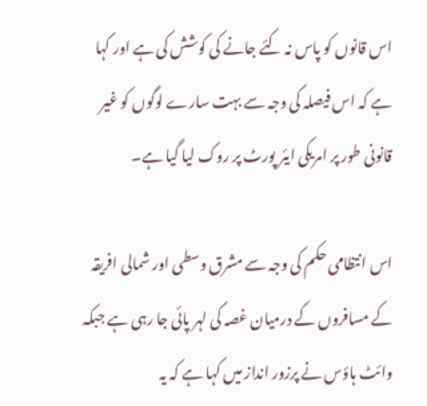اس قانوں کو پاس نہ کئے جانے کی کوشش کی ہے اور کہا ہے کہ اس فیصلہ کی وجہ سے بہت سارے لوگوں کو غیر قانونی طور پر امریکی ایئر پورٹ پر روک لیا گیا ہے۔

اس انتظامی حکم کی وجہ سے مشرق وسطی اور شمالی افریقہ کے مسافروں کے درمیان غصہ کی لہر پائی جا رہی ہے جبکہ وائٹ ہاؤس نے پرزور انداز میں کہا ہے کہ یہ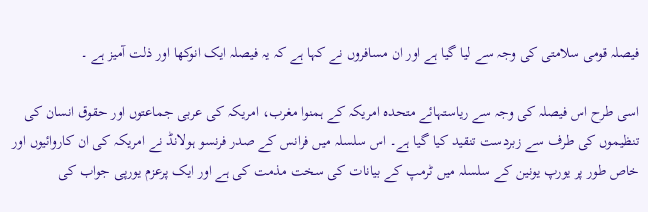فیصلہ قومی سلامتی کی وجہ سے لیا گیا ہے اور ان مسافروں نے کہا ہے کہ یہ فیصلہ ایک انوکھا اور ذلت آمیز ہے ۔

اسی طرح اس فیصلہ کی وجہ سے ریاستہائے متحدہ امریکہ کے ہمنوا مغرب، امریکہ کی عربی جماعتوں اور حقوق انسان کی تنظیموں کی طرف سے زبردست تنقید کیا گیا ہے۔ اس سلسلہ میں فرانس کے صدر فرنسو ہولانڈ نے امریکہ کی ان کاروائیوں اور خاص طور پر یورپ یونین کے سلسلہ میں ٹرمپ کے بیانات کی سخت مذمت کی ہے اور ایک پرعزم یورپی جواب کی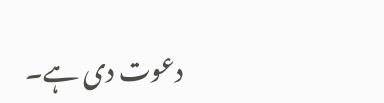دعوت دی ہے۔